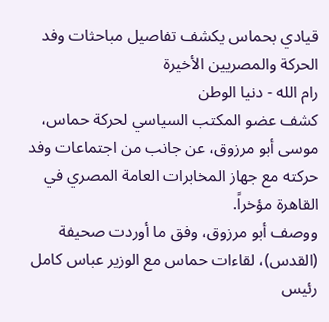قيادي بحماس يكشف تفاصيل مباحثات وفد الحركة والمصريين الأخيرة
رام الله - دنيا الوطن
كشف عضو المكتب السياسي لحركة حماس، موسى أبو مرزوق، عن جانب من اجتماعات وفد حركته مع جهاز المخابرات العامة المصري في القاهرة مؤخراً.
ووصف أبو مرزوق، وفق ما أوردت صحيفة (القدس)، لقاءات حماس مع الوزير عباس كامل رئيس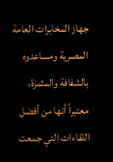جهاز المخابرات العامة المصرية ومساعدوه بالشفافة والمثمرة، معتبراً أنها من أفضل اللقاءات التي جمعت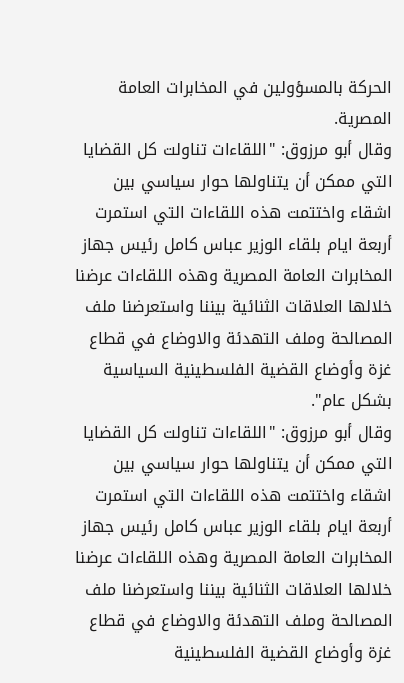الحركة بالمسؤولين في المخابرات العامة المصرية.
وقال أبو مرزوق: "اللقاءات تناولت كل القضايا التي ممكن أن يتناولها حوار سياسي بين اشقاء واختتمت هذه اللقاءات التي استمرت أربعة ايام بلقاء الوزير عباس كامل رئيس جهاز المخابرات العامة المصرية وهذه اللقاءات عرضنا خلالها العلاقات الثنائية بيننا واستعرضنا ملف المصالحة وملف التهدئة والاوضاع في قطاع غزة وأوضاع القضية الفلسطينية السياسية بشكل عام".
وقال أبو مرزوق: "اللقاءات تناولت كل القضايا التي ممكن أن يتناولها حوار سياسي بين اشقاء واختتمت هذه اللقاءات التي استمرت أربعة ايام بلقاء الوزير عباس كامل رئيس جهاز المخابرات العامة المصرية وهذه اللقاءات عرضنا خلالها العلاقات الثنائية بيننا واستعرضنا ملف المصالحة وملف التهدئة والاوضاع في قطاع غزة وأوضاع القضية الفلسطينية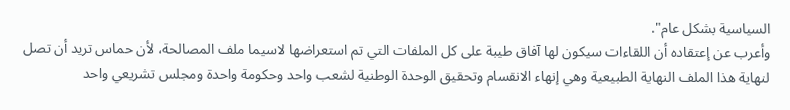السياسية بشكل عام".
وأعرب عن إعتقاده أن اللقاءات سيكون لها آفاق طيبة على كل الملفات التي تم استعراضها لاسيما ملف المصالحة، لأن حماس تريد أن تصل لنهاية هذا الملف النهاية الطبيعية وهي إنهاء الانقسام وتحقيق الوحدة الوطنية لشعب واحد وحكومة واحدة ومجلس تشريعي واحد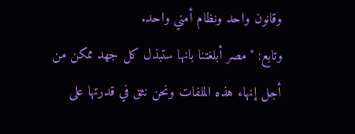وقانون واحد ونظام أمني واحد.
وتابع: "مصر أبلغتنا بانها ستبذل كل جهد ممكن من أجل إنهاء هذه الملفات ونحن نثق في قدرتها على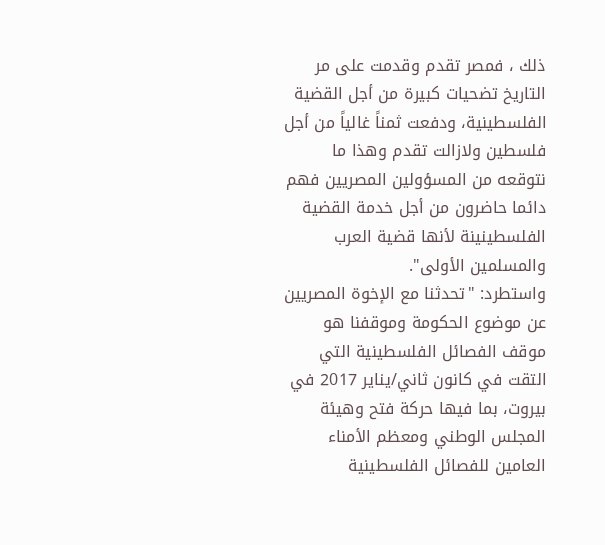ذلك ، فمصر تقدم وقدمت على مر التاريخ تضحيات كبيرة من أجل القضية الفلسطينية، ودفعت ثمناً غالياً من أجل فلسطين ولازالت تقدم وهذا ما نتوقعه من المسؤولين المصريين فهم دائما حاضرون من أجل خدمة القضية الفلسطينينة لأنها قضية العرب والمسلمين الأولى".
واستطرد: "تحدثنا مع الإخوة المصريين عن موضوع الحكومة وموقفنا هو موقف الفصائل الفلسطينية التي التقت في كانون ثاني/يناير 2017 في بيروت، بما فيها حركة فتح وهيئة المجلس الوطني ومعظم الأمناء العامين للفصائل الفلسطينية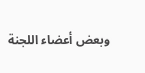وبعض أعضاء اللجنة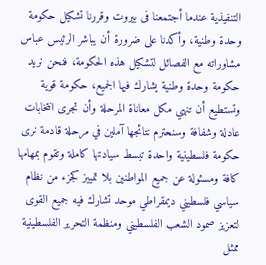التنفيذية عندما أجتمعنا فى بيروت وقررنا تشكيل حكومة وحدة وطنية، وأكدنا على ضرورة أن يباشر الرئيس عباس مشاوراته مع الفصائل لتشكيل هذه الحكومة، فنحن نريد حكومة وحدة وطنية يشارك فيها الجميع، حكومة قوية وتستطيع أن تنهي مكل معاناة المرحلة وأن تجرى انتخابات عادلة وشفافة وسنحترم نتائجها آملين في مرحلة قادمة نرى حكومة فلسطينية واحدة تبسط سيادتها كاملة وتقوم بمهامها كافة ومسئولة عن جميع المواطنين بلا تمييز كجزء من نظام سياسي فلسطيني ديمقراطي موحد تشارك فيه جميع القوى لتعزيز صمود الشعب الفلسطيني ومنظمة التحرير الفلسطينية ممثل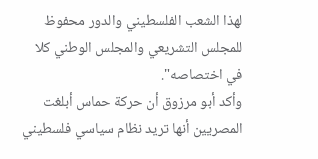لهذا الشعب الفلسطيني والدور محفوظ للمجلس التشريعي والمجلس الوطني كلا في اختصاصه".
وأكد أبو مرزوق أن حركة حماس أبلغت المصريين أنها تريد نظام سياسي فلسطيني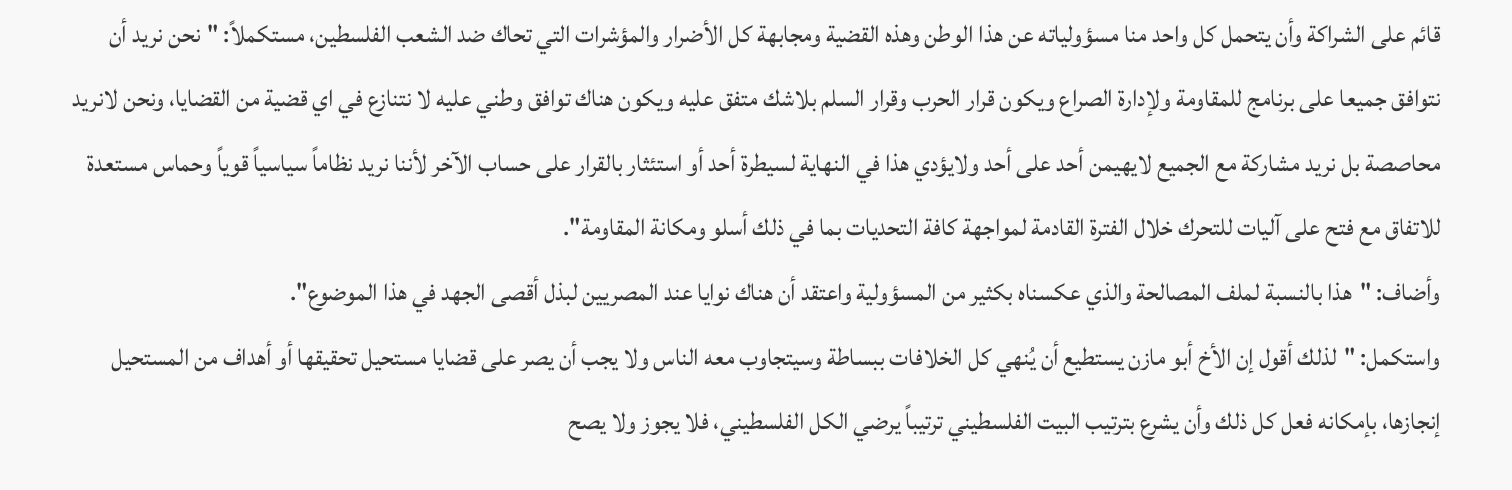قائم على الشراكة وأن يتحمل كل واحد منا مسؤولياته عن هذا الوطن وهذه القضية ومجابهة كل الأضرار والمؤشرات التي تحاك ضد الشعب الفلسطين، مستكملاً: "نحن نريد أن نتوافق جميعا على برنامج للمقاومة ولإدارة الصراع ويكون قرار الحرب وقرار السلم بلاشك متفق عليه ويكون هناك توافق وطني عليه لا نتنازع في اي قضية من القضايا، ونحن لانريد محاصصة بل نريد مشاركة مع الجميع لايهيمن أحد على أحد ولايؤدي هذا في النهاية لسيطرة أحد أو استئثار بالقرار على حساب الآخر لأننا نريد نظاماً سياسياً قوياً وحماس مستعدة للاتفاق مع فتح على آليات للتحرك خلال الفترة القادمة لمواجهة كافة التحديات بما في ذلك أسلو ومكانة المقاومة".
وأضاف: "هذا بالنسبة لملف المصالحة والذي عكسناه بكثير من المسؤولية واعتقد أن هناك نوايا عند المصريين لبذل أقصى الجهد في هذا الموضوع".
واستكمل: "لذلك أقول إن الأخ أبو مازن يستطيع أن يُنهي كل الخلافات ببساطة وسيتجاوب معه الناس ولا يجب أن يصر على قضايا مستحيل تحقيقها أو أهداف من المستحيل إنجازها، بإمكانه فعل كل ذلك وأن يشرع بترتيب البيت الفلسطيني ترتيباً يرضي الكل الفلسطيني، فلا يجوز ولا يصح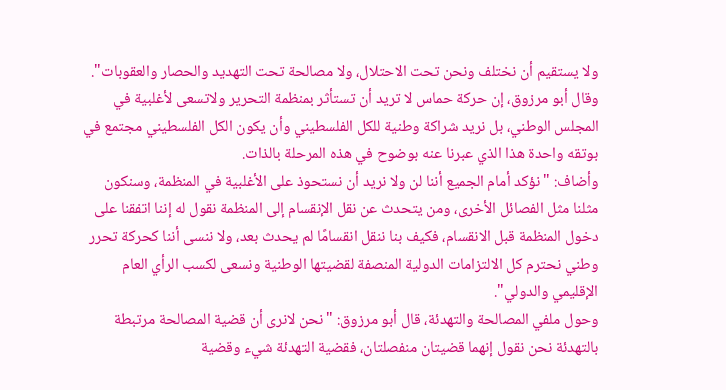ولا يستقيم أن نختلف ونحن تحت الاحتلال، ولا مصالحة تحت التهديد والحصار والعقوبات".
وقال أبو مرزوق، إن حركة حماس لا تريد أن تستأثر بمنظمة التحرير ولاتسعى لأغلبية في المجلس الوطني، بل نريد شراكة وطنية للكل الفلسطيني وأن يكون الكل الفلسطيني مجتمع في بوتقه واحدة هذا الذي عبرنا عنه بوضوح في هذه المرحلة بالذات.
وأضاف: "نؤكد أمام الجميع أننا لن ولا نريد أن نستحوذ على الأغلبية في المنظمة، وسنكون مثلنا مثل الفصائل الأخرى، ومن يتحدث عن نقل الإنقسام إلى المنظمة نقول له إننا اتفقنا على دخول المنظمة قبل الانقسام، فكيف بنا ننقل انقسامًا لم يحدث بعد، ولا ننسى أننا كحركة تحرر وطني نحترم كل الالتزامات الدولية المنصفة لقضيتها الوطنية ونسعى لكسب الرأي العام الإقليمي والدولي".
وحول ملفي المصالحة والتهدئة، قال أبو مرزوق: "نحن لانرى أن قضية المصالحة مرتبطة بالتهدئة نحن نقول إنهما قضيتان منفصلتان، فقضية التهدئة شيء وقضية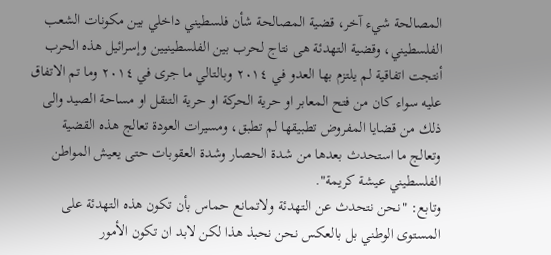المصالحة شيء آخر، قضية المصالحة شأن فلسطيني داخلي بين مكونات الشعب الفلسطيني، وقضية التهدئة هى نتاج لحرب بين الفلسطينيين وإسرائيل هذه الحرب أنتجت اتفاقية لم يلتزم بها العدو في ٢٠١٤ وبالتالي ما جرى في ٢٠١٤ وما تم الاتفاق عليه سواء كان من فتح المعابر او حرية الحركة او حرية التنقل او مساحة الصيد والى ذلك من قضايا المفروض تطبيقها لم تطبق، ومسيرات العودة تعالج هذه القضية وتعالج ما استحدث بعدها من شدة الحصار وشدة العقوبات حتى يعيش المواطن الفلسطيني عيشة كريمة".
وتابع: "نحن نتحدث عن التهدئة ولاتمانع حماس بأن تكون هذه التهدئة على المستوى الوطني بل بالعكس نحن نحبذ هذا لكن لابد ان تكون الأمور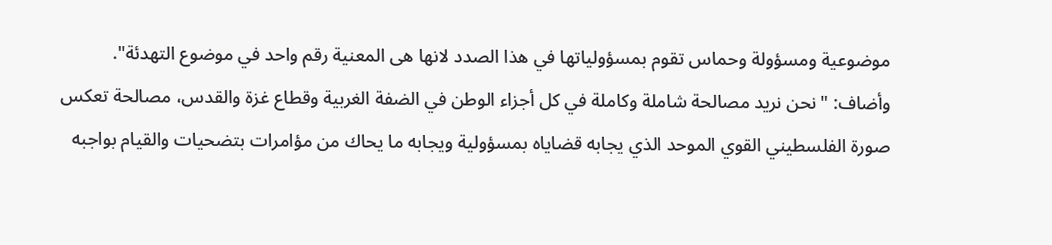موضوعية ومسؤولة وحماس تقوم بمسؤولياتها في هذا الصدد لانها هى المعنية رقم واحد في موضوع التهدئة".
وأضاف: "نحن نريد مصالحة شاملة وكاملة في كل أجزاء الوطن في الضفة الغربية وقطاع غزة والقدس، مصالحة تعكس صورة الفلسطيني القوي الموحد الذي يجابه قضاياه بمسؤولية ويجابه ما يحاك من مؤامرات بتضحيات والقيام بواجبه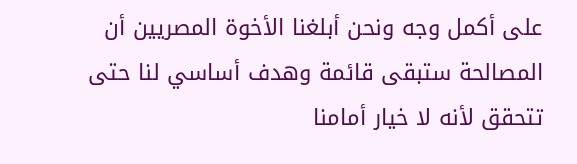على أكمل وجه ونحن أبلغنا الأخوة المصريين أن المصالحة ستبقى قائمة وهدف أساسي لنا حتى تتحقق لأنه لا خيار أمامنا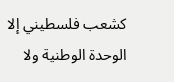كشعب فلسطيني إلا الوحدة الوطنية ولا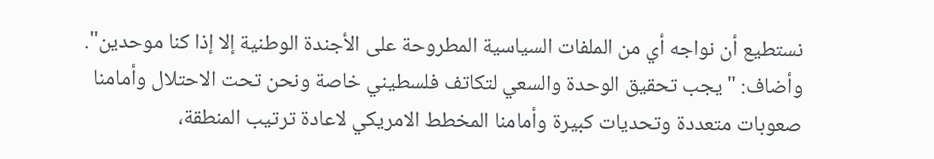نستطيع أن نواجه أي من الملفات السياسية المطروحة على الأجندة الوطنية إلا إذا كنا موحدين".
وأضاف: "يجب تحقيق الوحدة والسعي لتكاتف فلسطيني خاصة ونحن تحت الاحتلال وأمامنا صعوبات متعددة وتحديات كبيرة وأمامنا المخطط الامريكي لاعادة ترتيب المنطقة،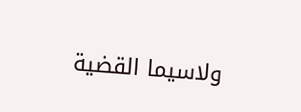ولاسيما القضية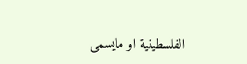الفلسطينية او مايسمى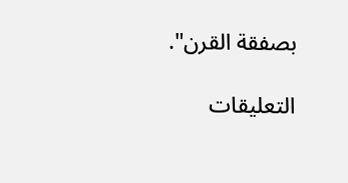بصفقة القرن".

التعليقات